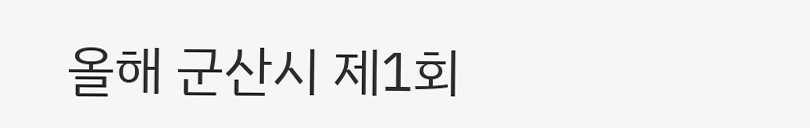올해 군산시 제1회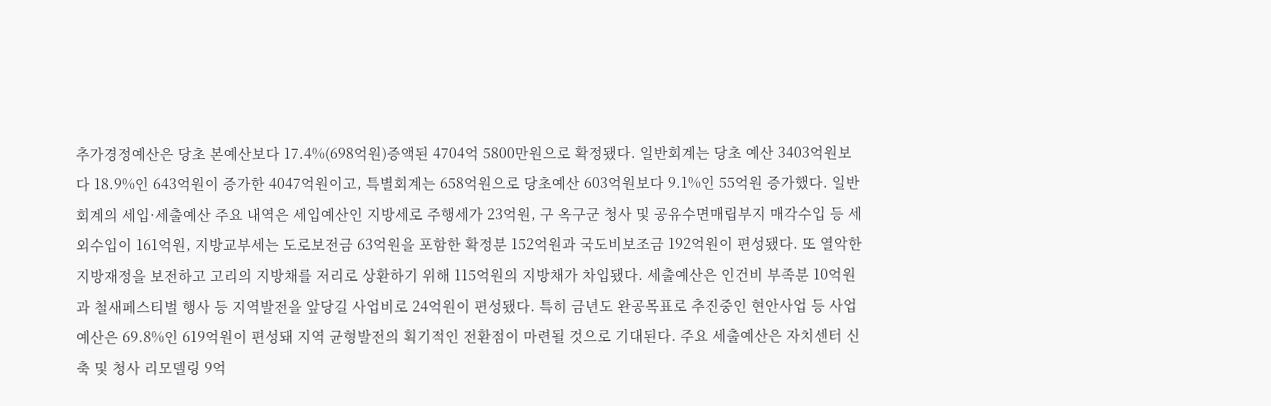추가경정예산은 당초 본예산보다 17.4%(698억원)증액된 4704억 5800만원으로 확정됐다. 일반회계는 당초 예산 3403억원보다 18.9%인 643억원이 증가한 4047억원이고, 특별회계는 658억원으로 당초예산 603억원보다 9.1%인 55억원 증가했다. 일반회계의 세입·세출예산 주요 내역은 세입예산인 지방세로 주행세가 23억원, 구 옥구군 청사 및 공유수면매립부지 매각수입 등 세외수입이 161억원, 지방교부세는 도로보전금 63억원을 포함한 확정분 152억원과 국도비보조금 192억원이 편성됐다. 또 열악한 지방재정을 보전하고 고리의 지방채를 저리로 상환하기 위해 115억원의 지방채가 차입됐다. 세출예산은 인건비 부족분 10억원과 철새페스티벌 행사 등 지역발전을 앞당길 사업비로 24억원이 편성됐다. 특히 금년도 완공목표로 추진중인 현안사업 등 사업예산은 69.8%인 619억원이 편성돼 지역 균형발전의 획기적인 전환점이 마련될 것으로 기대된다. 주요 세출예산은 자치센터 신축 및 청사 리모델링 9억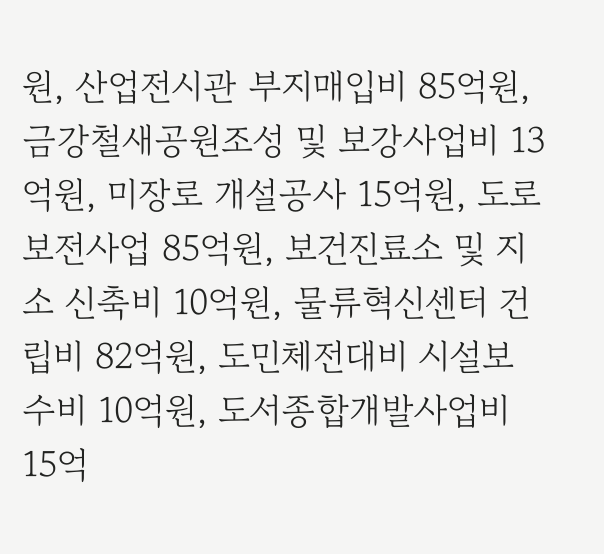원, 산업전시관 부지매입비 85억원, 금강철새공원조성 및 보강사업비 13억원, 미장로 개설공사 15억원, 도로보전사업 85억원, 보건진료소 및 지소 신축비 10억원, 물류혁신센터 건립비 82억원, 도민체전대비 시설보수비 10억원, 도서종합개발사업비 15억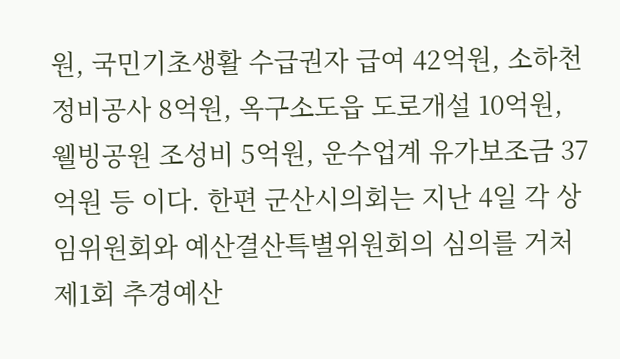원, 국민기초생활 수급권자 급여 42억원, 소하천 정비공사 8억원, 옥구소도읍 도로개설 10억원, 웰빙공원 조성비 5억원, 운수업계 유가보조금 37억원 등 이다. 한편 군산시의회는 지난 4일 각 상임위원회와 예산결산특별위원회의 심의를 거처 제1회 추경예산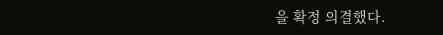을 확정 의결했다.